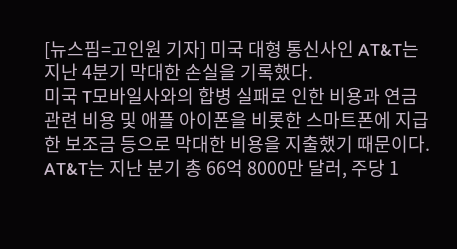[뉴스핌=고인원 기자] 미국 대형 통신사인 AT&T는 지난 4분기 막대한 손실을 기록했다.
미국 T모바일사와의 합병 실패로 인한 비용과 연금 관련 비용 및 애플 아이폰을 비롯한 스마트폰에 지급한 보조금 등으로 막대한 비용을 지출했기 때문이다.
AT&T는 지난 분기 총 66억 8000만 달러, 주당 1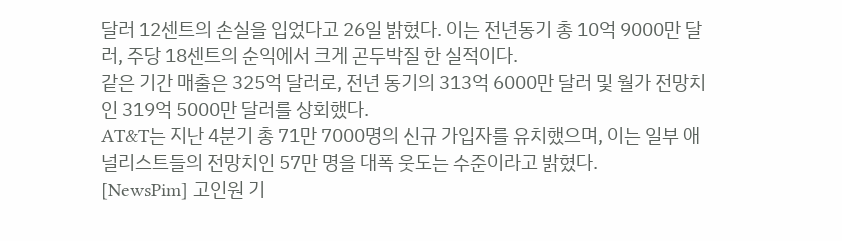달러 12센트의 손실을 입었다고 26일 밝혔다. 이는 전년동기 총 10억 9000만 달러, 주당 18센트의 순익에서 크게 곤두박질 한 실적이다.
같은 기간 매출은 325억 달러로, 전년 동기의 313억 6000만 달러 및 월가 전망치인 319억 5000만 달러를 상회했다.
AT&T는 지난 4분기 총 71만 7000명의 신규 가입자를 유치했으며, 이는 일부 애널리스트들의 전망치인 57만 명을 대폭 웃도는 수준이라고 밝혔다.
[NewsPim] 고인원 기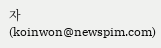자 (koinwon@newspim.com)